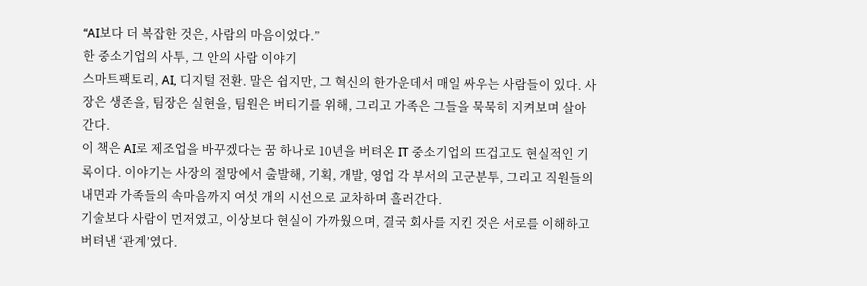“AI보다 더 복잡한 것은, 사람의 마음이었다.”
한 중소기업의 사투, 그 안의 사람 이야기
스마트팩토리, AI, 디지털 전환. 말은 쉽지만, 그 혁신의 한가운데서 매일 싸우는 사람들이 있다. 사장은 생존을, 팀장은 실현을, 팀원은 버티기를 위해, 그리고 가족은 그들을 묵묵히 지켜보며 살아간다.
이 책은 AI로 제조업을 바꾸겠다는 꿈 하나로 10년을 버텨온 IT 중소기업의 뜨겁고도 현실적인 기록이다. 이야기는 사장의 절망에서 출발해, 기획, 개발, 영업 각 부서의 고군분투, 그리고 직원들의 내면과 가족들의 속마음까지 여섯 개의 시선으로 교차하며 흘러간다.
기술보다 사람이 먼저였고, 이상보다 현실이 가까웠으며, 결국 회사를 지킨 것은 서로를 이해하고 버텨낸 ‘관계’였다.